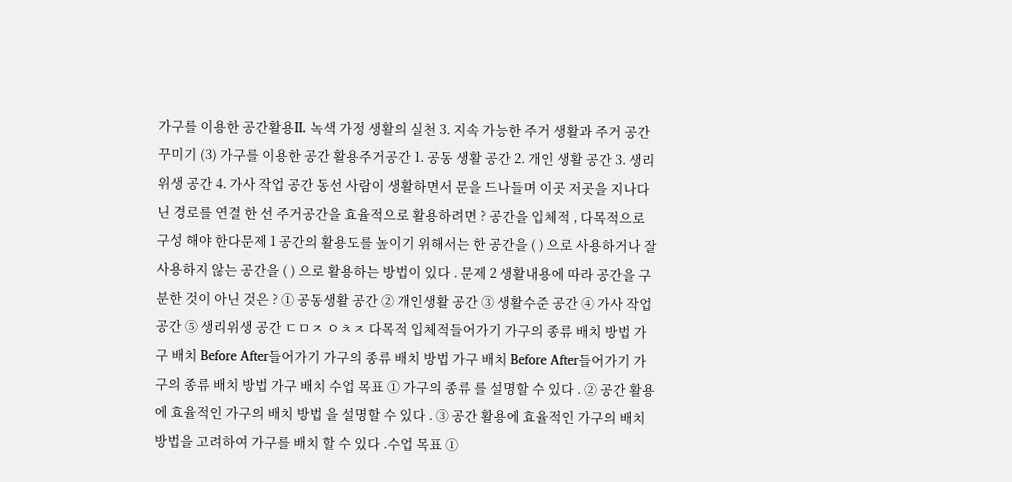가구를 이용한 공간활용II. 녹색 가정 생활의 실천 3. 지속 가능한 주거 생활과 주거 공간 꾸미기 (3) 가구를 이용한 공간 활용주거공간 1. 공동 생활 공간 2. 개인 생활 공간 3. 생리 위생 공간 4. 가사 작업 공간 동선 사람이 생활하면서 문을 드나들며 이곳 저곳을 지나다닌 경로를 연결 한 선 주거공간을 효율적으로 활용하려면 ? 공간을 입체적 , 다목적으로 구성 해야 한다문제 1 공간의 활용도를 높이기 위해서는 한 공간을 ( ) 으로 사용하거나 잘 사용하지 않는 공간을 ( ) 으로 활용하는 방법이 있다 . 문제 2 생활내용에 따라 공간을 구분한 것이 아닌 것은 ? ① 공동생활 공간 ② 개인생활 공간 ③ 생활수준 공간 ④ 가사 작업 공간 ⑤ 생리위생 공간 ㄷㅁㅈ ㅇㅊㅈ 다목적 입체적들어가기 가구의 종류 배치 방법 가구 배치 Before After들어가기 가구의 종류 배치 방법 가구 배치 Before After들어가기 가구의 종류 배치 방법 가구 배치 수업 목표 ① 가구의 종류 를 설명할 수 있다 . ② 공간 활용에 효율적인 가구의 배치 방법 을 설명할 수 있다 . ③ 공간 활용에 효율적인 가구의 배치 방법을 고려하여 가구를 배치 할 수 있다 .수업 목표 ①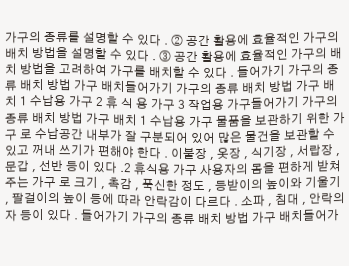가구의 종류를 설명할 수 있다 . ② 공간 활용에 효율적인 가구의 배치 방법을 설명할 수 있다 . ③ 공간 활용에 효율적인 가구의 배치 방법을 고려하여 가구를 배치할 수 있다 . 들어가기 가구의 종류 배치 방법 가구 배치들어가기 가구의 종류 배치 방법 가구 배치 1 수납용 가구 2 휴 식 용 가구 3 작업용 가구들어가기 가구의 종류 배치 방법 가구 배치 1 수납용 가구 물품을 보관하기 위한 가구 로 수납공간 내부가 잘 구분되어 있어 많은 물건을 보관할 수 있고 꺼내 쓰기가 편해야 한다 . 이불장 , 옷장 , 식기장 , 서랍장 , 문갑 , 선반 등이 있다 .2 휴식용 가구 사용자의 몸을 편하게 받쳐주는 가구 로 크기 , 촉감 , 푹신한 정도 , 등받이의 높이와 기울기 , 팔걸이의 높이 등에 따라 안락감이 다르다 . 소파 , 침대 , 안락의자 등이 있다 . 들어가기 가구의 종류 배치 방법 가구 배치들어가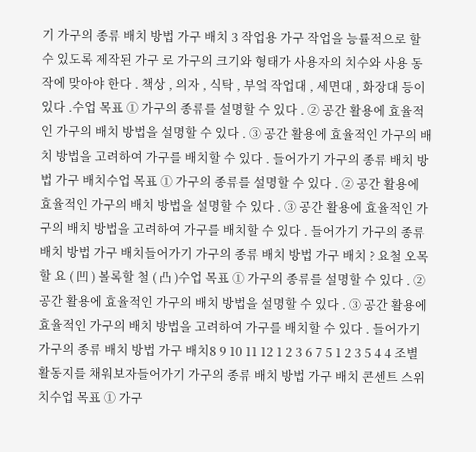기 가구의 종류 배치 방법 가구 배치 3 작업용 가구 작업을 능률적으로 할 수 있도록 제작된 가구 로 가구의 크기와 형태가 사용자의 치수와 사용 동작에 맞아야 한다 . 책상 , 의자 , 식탁 , 부엌 작업대 , 세면대 , 화장대 등이 있다 .수업 목표 ① 가구의 종류를 설명할 수 있다 . ② 공간 활용에 효율적인 가구의 배치 방법을 설명할 수 있다 . ③ 공간 활용에 효율적인 가구의 배치 방법을 고려하여 가구를 배치할 수 있다 . 들어가기 가구의 종류 배치 방법 가구 배치수업 목표 ① 가구의 종류를 설명할 수 있다 . ② 공간 활용에 효율적인 가구의 배치 방법을 설명할 수 있다 . ③ 공간 활용에 효율적인 가구의 배치 방법을 고려하여 가구를 배치할 수 있다 . 들어가기 가구의 종류 배치 방법 가구 배치들어가기 가구의 종류 배치 방법 가구 배치 ? 요철 오목할 요 ( 凹 ) 볼록할 철 ( 凸 )수업 목표 ① 가구의 종류를 설명할 수 있다 . ② 공간 활용에 효율적인 가구의 배치 방법을 설명할 수 있다 . ③ 공간 활용에 효율적인 가구의 배치 방법을 고려하여 가구를 배치할 수 있다 . 들어가기 가구의 종류 배치 방법 가구 배치8 9 10 11 12 1 2 3 6 7 5 1 2 3 5 4 4 조별 활동지를 채워보자들어가기 가구의 종류 배치 방법 가구 배치 콘센트 스위치수업 목표 ① 가구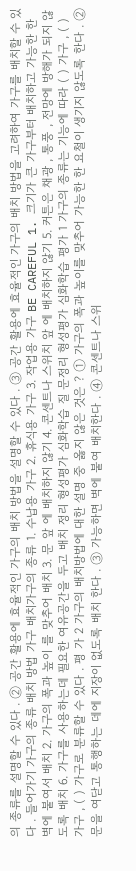의 종류를 설명할 수 있다 . ② 공간 활용에 효율적인 가구의 배치 방법을 설명할 수 있다 . ③ 공간 활용에 효율적인 가구의 배치 방법을 고려하여 가구를 배치할 수 있다 . 들어가기 가구의 종류 배치 방법 가구 배치가구의 종류 1. 수납용 가구 2. 휴식용 가구 3. 작업용 가구 BE CAREFUL 1. 크기가 큰 가구부터 배치하고 가능한 한 벽에 붙여서 배치 2. 가구의 폭과 높이 를 맞추어 배치 3. 문 앞 에 배치하지 않기 4. 콘센트나 스위치 앞 에 배치하지 않기 5. 커튼은 채광 , 통풍 , 전망에 방해가 되지 않도록 배치 6. 가구를 사용하는데 필요한 여유공간을 두고 배치 정리 형성평가 심화학습 질 문정리 형성평가 심화학습 평가 1 가구의 종류는 기능에 따라 ( ) 가구 , ( ) 가구 , ( ) 가구로 분류할 수 있다 . 평 가 2 가구의 배치방법에 대한 설명 중 옳지 않은 것은 ? ① 가구의 폭과 높이를 맞추어 가능한 한 요철이 생기지 않도록 한다 . ② 문을 여닫고 통행하는 데에 지장이 없도록 배치 한다 . ③ 가능하면 벽에 붙여 배치한다 . ④ 콘센트나 스위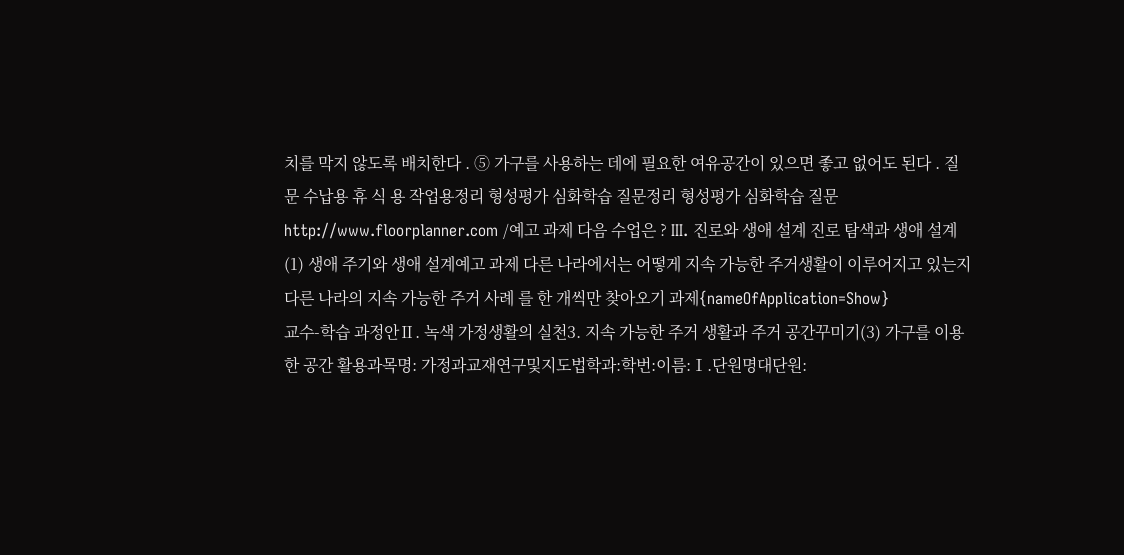치를 막지 않도록 배치한다 . ⑤ 가구를 사용하는 데에 필요한 여유공간이 있으면 좋고 없어도 된다 . 질 문 수납용 휴 식 용 작업용정리 형성평가 심화학습 질문정리 형성평가 심화학습 질문 http://www.floorplanner.com /예고 과제 다음 수업은 ? III. 진로와 생애 설계 진로 탐색과 생애 설계 (1) 생애 주기와 생애 설계예고 과제 다른 나라에서는 어떻게 지속 가능한 주거생활이 이루어지고 있는지 다른 나라의 지속 가능한 주거 사례 를 한 개씩만 찾아오기 과제{nameOfApplication=Show}
교수-학습 과정안Ⅱ. 녹색 가정생활의 실천3. 지속 가능한 주거 생활과 주거 공간꾸미기(3) 가구를 이용한 공간 활용과목명: 가정과교재연구및지도법학과:학번:이름:Ⅰ.단원명대단원: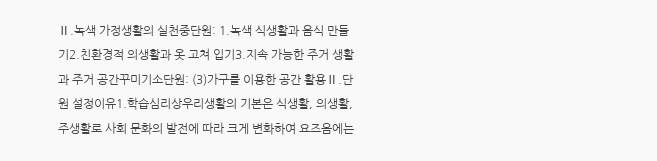Ⅱ.녹색 가정생활의 실천중단원: 1.녹색 식생활과 음식 만들기2.친환경적 의생활과 옷 고쳐 입기3.지속 가능한 주거 생활과 주거 공간꾸미기소단원: (3)가구를 이용한 공간 활용Ⅱ.단원 설정이유1.학습심리상우리생활의 기본은 식생활, 의생활, 주생활로 사회 문화의 발전에 따라 크게 변화하여 요즈음에는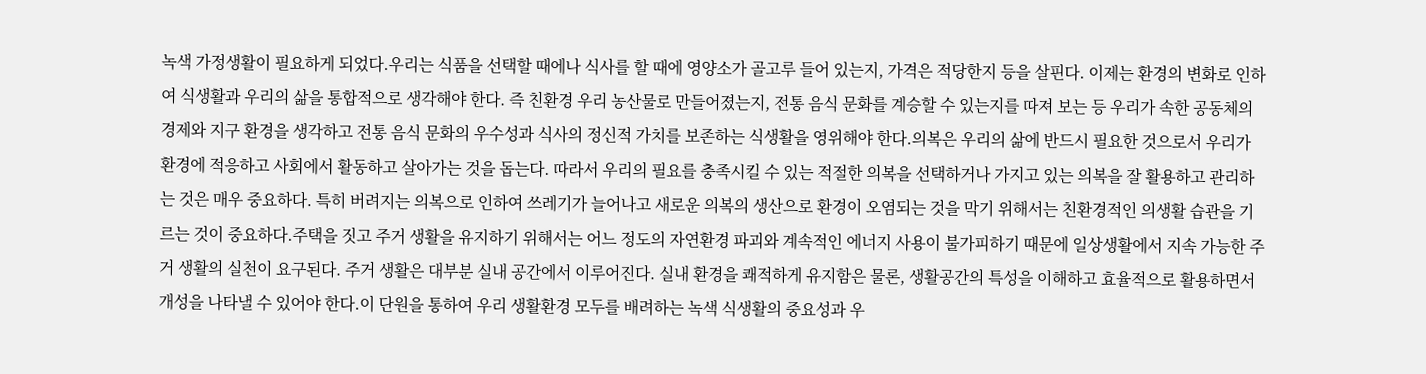녹색 가정생활이 필요하게 되었다.우리는 식품을 선택할 때에나 식사를 할 때에 영양소가 골고루 들어 있는지, 가격은 적당한지 등을 살핀다. 이제는 환경의 변화로 인하여 식생활과 우리의 삶을 통합적으로 생각해야 한다. 즉 친환경 우리 농산물로 만들어졌는지, 전통 음식 문화를 계승할 수 있는지를 따져 보는 등 우리가 속한 공동체의 경제와 지구 환경을 생각하고 전통 음식 문화의 우수성과 식사의 정신적 가치를 보존하는 식생활을 영위해야 한다.의복은 우리의 삶에 반드시 필요한 것으로서 우리가 환경에 적응하고 사회에서 활동하고 살아가는 것을 돕는다. 따라서 우리의 필요를 충족시킬 수 있는 적절한 의복을 선택하거나 가지고 있는 의복을 잘 활용하고 관리하는 것은 매우 중요하다. 특히 버려지는 의복으로 인하여 쓰레기가 늘어나고 새로운 의복의 생산으로 환경이 오염되는 것을 막기 위해서는 친환경적인 의생활 습관을 기르는 것이 중요하다.주택을 짓고 주거 생활을 유지하기 위해서는 어느 정도의 자연환경 파괴와 계속적인 에너지 사용이 불가피하기 때문에 일상생활에서 지속 가능한 주거 생활의 실천이 요구된다. 주거 생활은 대부분 실내 공간에서 이루어진다. 실내 환경을 쾌적하게 유지함은 물론, 생활공간의 특성을 이해하고 효율적으로 활용하면서 개성을 나타낼 수 있어야 한다.이 단원을 통하여 우리 생활환경 모두를 배려하는 녹색 식생활의 중요성과 우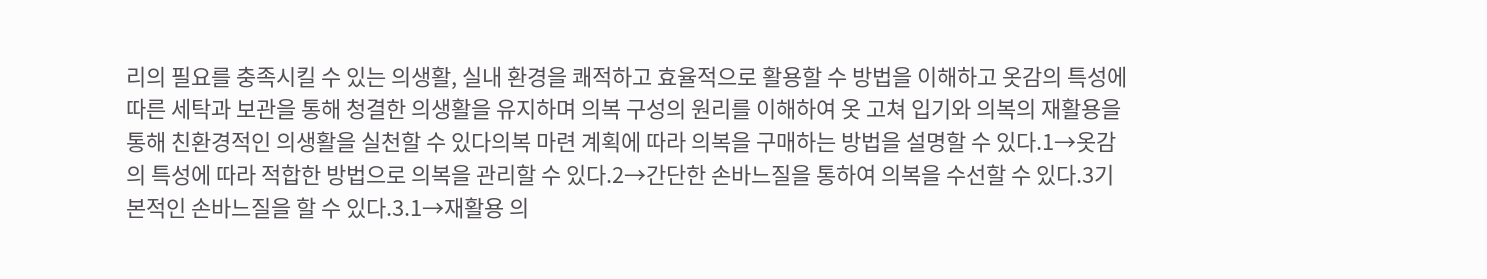리의 필요를 충족시킬 수 있는 의생활, 실내 환경을 쾌적하고 효율적으로 활용할 수 방법을 이해하고 옷감의 특성에 따른 세탁과 보관을 통해 청결한 의생활을 유지하며 의복 구성의 원리를 이해하여 옷 고쳐 입기와 의복의 재활용을 통해 친환경적인 의생활을 실천할 수 있다의복 마련 계획에 따라 의복을 구매하는 방법을 설명할 수 있다.1→옷감의 특성에 따라 적합한 방법으로 의복을 관리할 수 있다.2→간단한 손바느질을 통하여 의복을 수선할 수 있다.3기본적인 손바느질을 할 수 있다.3.1→재활용 의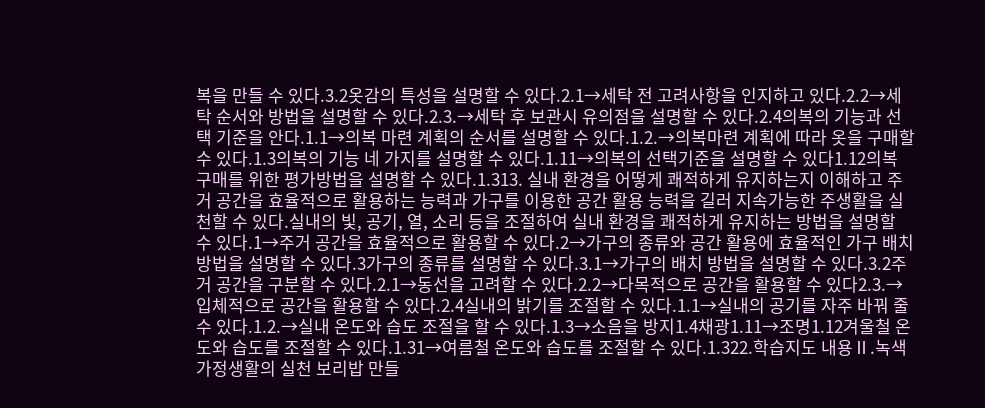복을 만들 수 있다.3.2옷감의 특성을 설명할 수 있다.2.1→세탁 전 고려사항을 인지하고 있다.2.2→세탁 순서와 방법을 설명할 수 있다.2.3.→세탁 후 보관시 유의점을 설명할 수 있다.2.4의복의 기능과 선택 기준을 안다.1.1→의복 마련 계획의 순서를 설명할 수 있다.1.2.→의복마련 계획에 따라 옷을 구매할 수 있다.1.3의복의 기능 네 가지를 설명할 수 있다.1.11→의복의 선택기준을 설명할 수 있다1.12의복 구매를 위한 평가방법을 설명할 수 있다.1.313. 실내 환경을 어떻게 쾌적하게 유지하는지 이해하고 주거 공간을 효율적으로 활용하는 능력과 가구를 이용한 공간 활용 능력을 길러 지속가능한 주생활을 실천할 수 있다.실내의 빛, 공기, 열, 소리 등을 조절하여 실내 환경을 쾌적하게 유지하는 방법을 설명할 수 있다.1→주거 공간을 효율적으로 활용할 수 있다.2→가구의 종류와 공간 활용에 효율적인 가구 배치 방법을 설명할 수 있다.3가구의 종류를 설명할 수 있다.3.1→가구의 배치 방법을 설명할 수 있다.3.2주거 공간을 구분할 수 있다.2.1→동선을 고려할 수 있다.2.2→다목적으로 공간을 활용할 수 있다2.3.→입체적으로 공간을 활용할 수 있다.2.4실내의 밝기를 조절할 수 있다.1.1→실내의 공기를 자주 바꿔 줄 수 있다.1.2.→실내 온도와 습도 조절을 할 수 있다.1.3→소음을 방지1.4채광1.11→조명1.12겨울철 온도와 습도를 조절할 수 있다.1.31→여름철 온도와 습도를 조절할 수 있다.1.322.학습지도 내용Ⅱ.녹색 가정생활의 실천 보리밥 만들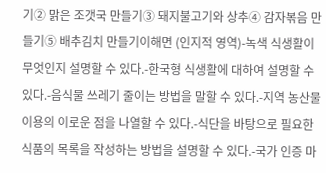기② 맑은 조갯국 만들기③ 돼지불고기와 상추④ 감자볶음 만들기⑤ 배추김치 만들기이해면 (인지적 영역)-녹색 식생활이 무엇인지 설명할 수 있다.-한국형 식생활에 대하여 설명할 수 있다.-음식물 쓰레기 줄이는 방법을 말할 수 있다.-지역 농산물 이용의 이로운 점을 나열할 수 있다.-식단을 바탕으로 필요한 식품의 목록을 작성하는 방법을 설명할 수 있다.-국가 인증 마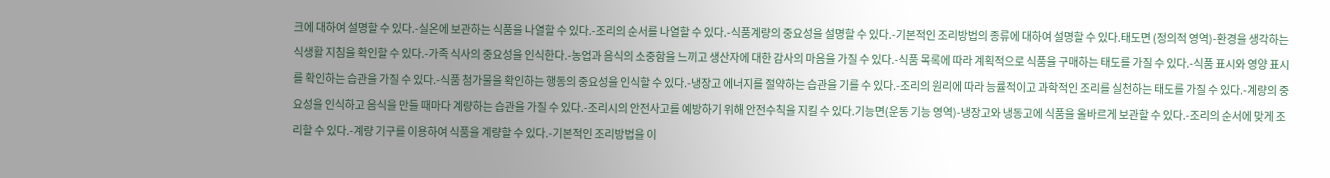크에 대하여 설명할 수 있다.-실온에 보관하는 식품을 나열할 수 있다.-조리의 순서를 나열할 수 있다.-식품계량의 중요성을 설명할 수 있다.-기본적인 조리방법의 종류에 대하여 설명할 수 있다.태도면 (정의적 영역)-환경을 생각하는 식생활 지침을 확인할 수 있다.-가족 식사의 중요성을 인식한다.-농업과 음식의 소중함을 느끼고 생산자에 대한 감사의 마음을 가질 수 있다.-식품 목록에 따라 계획적으로 식품을 구매하는 태도를 가질 수 있다.-식품 표시와 영양 표시를 확인하는 습관을 가질 수 있다.-식품 첨가물을 확인하는 행동의 중요성을 인식할 수 있다.-냉장고 에너지를 절약하는 습관을 기를 수 있다.-조리의 원리에 따라 능률적이고 과학적인 조리를 실천하는 태도를 가질 수 있다.-계량의 중요성을 인식하고 음식을 만들 때마다 계량하는 습관을 가질 수 있다.-조리시의 안전사고를 예방하기 위해 안전수칙을 지킬 수 있다.기능면(운동 기능 영역)-냉장고와 냉동고에 식품을 올바르게 보관할 수 있다.-조리의 순서에 맞게 조리할 수 있다.-계량 기구를 이용하여 식품을 계량할 수 있다.-기본적인 조리방법을 이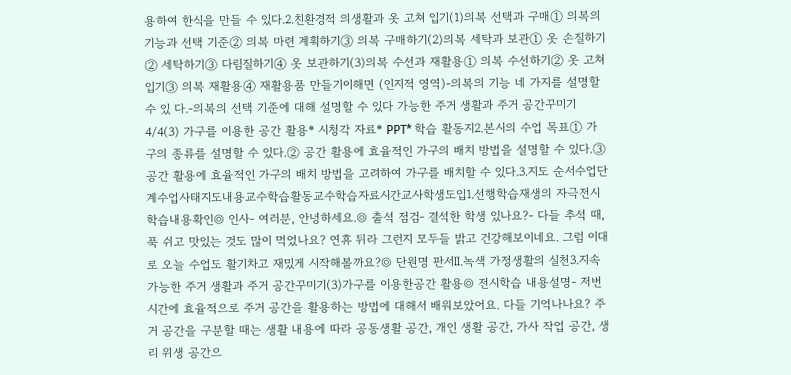용하여 한식을 만들 수 있다.2.친환경적 의생활과 옷 고쳐 입기(1)의복 선택과 구매① 의복의 기능과 선택 기준② 의복 마련 계획하기③ 의복 구매하기(2)의복 세탁과 보관① 옷 손질하기② 세탁하기③ 다림질하기④ 옷 보관하기(3)의복 수선과 재활용① 의복 수선하기② 옷 고쳐 입기③ 의복 재활용④ 재활용품 만들기이해면 (인지적 영역)-의복의 기능 네 가지를 설명할 수 있 다.-의복의 선택 기준에 대해 설명할 수 있다 가능한 주거 생활과 주거 공간꾸미기4/4(3) 가구를 이용한 공간 활용* 시청각 자료* PPT* 학습 활동지2.본시의 수업 목표① 가구의 종류를 설명할 수 있다.② 공간 활용에 효율적인 가구의 배치 방법을 설명할 수 있다.③ 공간 활용에 효율적인 가구의 배치 방법을 고려하여 가구를 배치할 수 있다.3.지도 순서수업단계수업사태지도내용교수학습활동교수학습자료시간교사학생도입1.선행학습재생의 자극전시학습내용확인◎ 인사- 여러분, 안녕하세요.◎ 출석 점검- 결석한 학생 있나요?- 다들 추석 때, 푹 쉬고 맛있는 것도 많이 먹었나요? 연휴 뒤라 그런지 모두들 밝고 건강해보이네요. 그럼 이대로 오늘 수업도 활기차고 재밌게 시작해볼까요?◎ 단원명 판서Ⅱ.녹색 가정생활의 실천3.지속 가능한 주거 생활과 주거 공간꾸미기(3)가구를 이용한공간 활용◎ 전시학습 내용설명- 저번 시간에 효율적으로 주거 공간을 활용하는 방법에 대해서 배워보았어요. 다들 기억나나요? 주거 공간을 구분할 때는 생활 내용에 따라 공동생활 공간, 개인 생활 공간, 가사 작업 공간, 생리 위생 공간으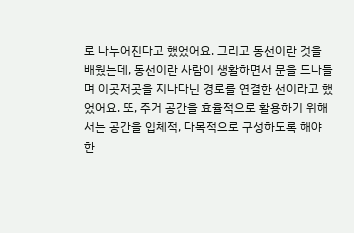로 나누어진다고 했었어요. 그리고 동선이란 것을 배웠는데, 동선이란 사람이 생활하면서 문을 드나들며 이곳저곳을 지나다닌 경로를 연결한 선이라고 했었어요. 또, 주거 공간을 효율적으로 활용하기 위해서는 공간을 입체적, 다목적으로 구성하도록 해야 한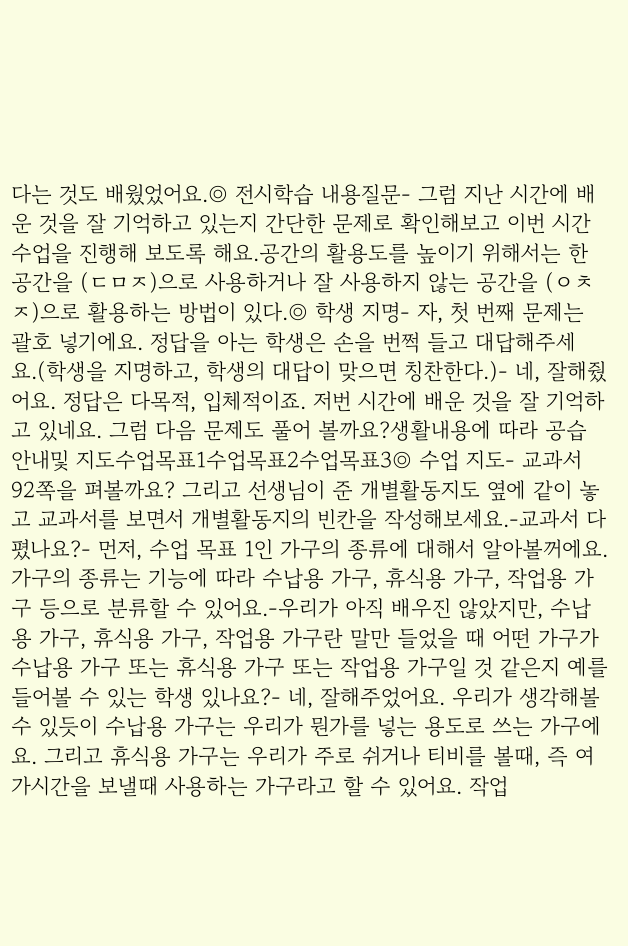다는 것도 배웠었어요.◎ 전시학습 내용질문- 그럼 지난 시간에 배운 것을 잘 기억하고 있는지 간단한 문제로 확인해보고 이번 시간 수업을 진행해 보도록 해요.공간의 활용도를 높이기 위해서는 한 공간을 (ㄷㅁㅈ)으로 사용하거나 잘 사용하지 않는 공간을 (ㅇㅊㅈ)으로 활용하는 방법이 있다.◎ 학생 지명- 자, 첫 번째 문제는 괄호 넣기에요. 정답을 아는 학생은 손을 번쩍 들고 대답해주세요.(학생을 지명하고, 학생의 대답이 맞으면 칭찬한다.)- 네, 잘해줬어요. 정답은 다목적, 입체적이죠. 저번 시간에 배운 것을 잘 기억하고 있네요. 그럼 다음 문제도 풀어 볼까요?생활내용에 따라 공습 안내및 지도수업목표1수업목표2수업목표3◎ 수업 지도- 교과서 92쪽을 펴볼까요? 그리고 선생님이 준 개별활동지도 옆에 같이 놓고 교과서를 보면서 개별활동지의 빈칸을 작성해보세요.-교과서 다 폈나요?- 먼저, 수업 목표 1인 가구의 종류에 대해서 알아볼꺼에요. 가구의 종류는 기능에 따라 수납용 가구, 휴식용 가구, 작업용 가구 등으로 분류할 수 있어요.-우리가 아직 배우진 않았지만, 수납용 가구, 휴식용 가구, 작업용 가구란 말만 들었을 때 어떤 가구가 수납용 가구 또는 휴식용 가구 또는 작업용 가구일 것 같은지 예를 들어볼 수 있는 학생 있나요?- 네, 잘해주었어요. 우리가 생각해볼 수 있듯이 수납용 가구는 우리가 뭔가를 넣는 용도로 쓰는 가구에요. 그리고 휴식용 가구는 우리가 주로 쉬거나 티비를 볼때, 즉 여가시간을 보낼때 사용하는 가구라고 할 수 있어요. 작업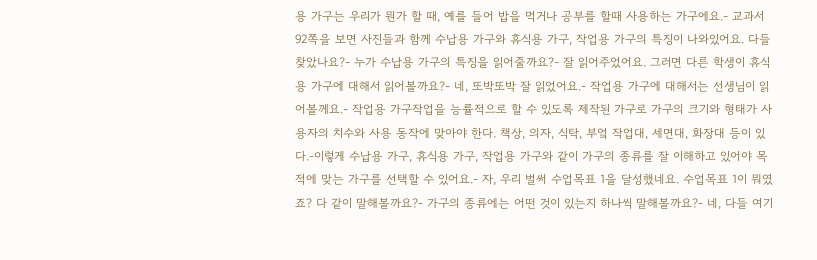용 가구는 우리가 뭔가 할 때, 예를 들어 밥을 먹거나 공부를 할때 사용하는 가구에요.- 교과서 92쪽을 보면 사진들과 함께 수납용 가구와 휴식용 가구, 작업용 가구의 특징이 나와있어요. 다들 찾았나요?- 누가 수납용 가구의 특징을 읽어줄까요?- 잘 읽어주었어요. 그러면 다른 학생이 휴식용 가구에 대해서 읽어볼까요?- 네, 또박또박 잘 읽었어요.- 작업용 가구에 대해서는 선생님이 읽어볼께요.- 작업용 가구작업을 능률적으로 할 수 있도록 제작된 가구로 가구의 크기와 형태가 사용자의 치수와 사용 동작에 맞아야 한다. 책상, 의자, 식탁, 부엌 작업대, 세면대, 화장대 등이 있다.-이렇게 수납용 가구, 휴식용 가구, 작업용 가구와 같이 가구의 종류를 잘 이해하고 있어야 목적에 맞는 가구를 선택할 수 있어요.- 자, 우리 벌써 수업목표 1을 달성했네요. 수업목표 1이 뭐였죠? 다 같이 말해볼까요?- 가구의 종류에는 어떤 것이 있는지 하나씩 말해볼까요?- 네, 다들 여기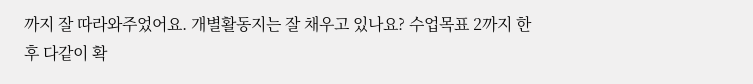까지 잘 따라와주었어요. 개별활동지는 잘 채우고 있나요? 수업목표 2까지 한 후 다같이 확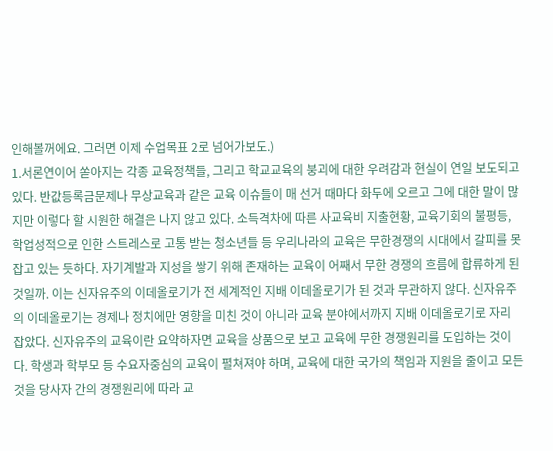인해볼꺼에요. 그러면 이제 수업목표 2로 넘어가보도.)
1.서론연이어 쏟아지는 각종 교육정책들, 그리고 학교교육의 붕괴에 대한 우려감과 현실이 연일 보도되고 있다. 반값등록금문제나 무상교육과 같은 교육 이슈들이 매 선거 때마다 화두에 오르고 그에 대한 말이 많지만 이렇다 할 시원한 해결은 나지 않고 있다. 소득격차에 따른 사교육비 지출현황, 교육기회의 불평등, 학업성적으로 인한 스트레스로 고통 받는 청소년들 등 우리나라의 교육은 무한경쟁의 시대에서 갈피를 못 잡고 있는 듯하다. 자기계발과 지성을 쌓기 위해 존재하는 교육이 어째서 무한 경쟁의 흐름에 합류하게 된 것일까. 이는 신자유주의 이데올로기가 전 세계적인 지배 이데올로기가 된 것과 무관하지 않다. 신자유주의 이데올로기는 경제나 정치에만 영향을 미친 것이 아니라 교육 분야에서까지 지배 이데올로기로 자리 잡았다. 신자유주의 교육이란 요약하자면 교육을 상품으로 보고 교육에 무한 경쟁원리를 도입하는 것이다. 학생과 학부모 등 수요자중심의 교육이 펼쳐져야 하며, 교육에 대한 국가의 책임과 지원을 줄이고 모든 것을 당사자 간의 경쟁원리에 따라 교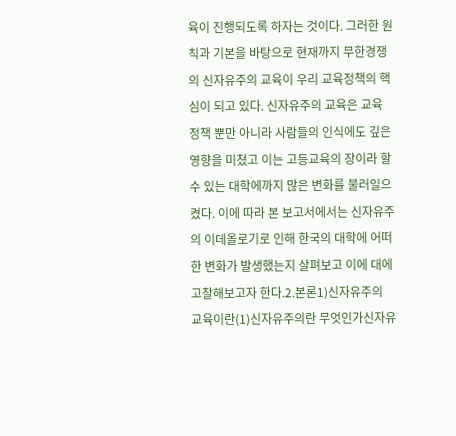육이 진행되도록 하자는 것이다. 그러한 원칙과 기본을 바탕으로 현재까지 무한경쟁의 신자유주의 교육이 우리 교육정책의 핵심이 되고 있다. 신자유주의 교육은 교육 정책 뿐만 아니라 사람들의 인식에도 깊은 영향을 미쳤고 이는 고등교육의 장이라 할 수 있는 대학에까지 많은 변화를 불러일으켰다. 이에 따라 본 보고서에서는 신자유주의 이데올로기로 인해 한국의 대학에 어떠한 변화가 발생했는지 살펴보고 이에 대에 고찰해보고자 한다.2.본론1)신자유주의 교육이란(1)신자유주의란 무엇인가신자유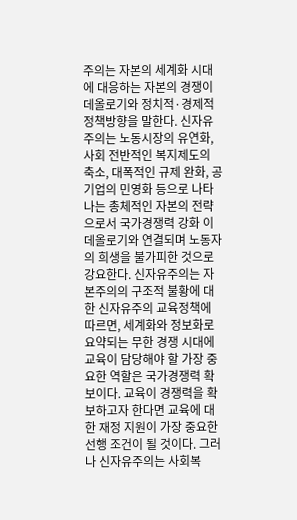주의는 자본의 세계화 시대에 대응하는 자본의 경쟁이데올로기와 정치적·경제적 정책방향을 말한다. 신자유주의는 노동시장의 유연화, 사회 전반적인 복지제도의 축소, 대폭적인 규제 완화, 공기업의 민영화 등으로 나타나는 총체적인 자본의 전략으로서 국가경쟁력 강화 이데올로기와 연결되며 노동자의 희생을 불가피한 것으로 강요한다. 신자유주의는 자본주의의 구조적 불황에 대한 신자유주의 교육정책에 따르면, 세계화와 정보화로 요약되는 무한 경쟁 시대에 교육이 담당해야 할 가장 중요한 역할은 국가경쟁력 확보이다. 교육이 경쟁력을 확보하고자 한다면 교육에 대한 재정 지원이 가장 중요한 선행 조건이 될 것이다. 그러나 신자유주의는 사회복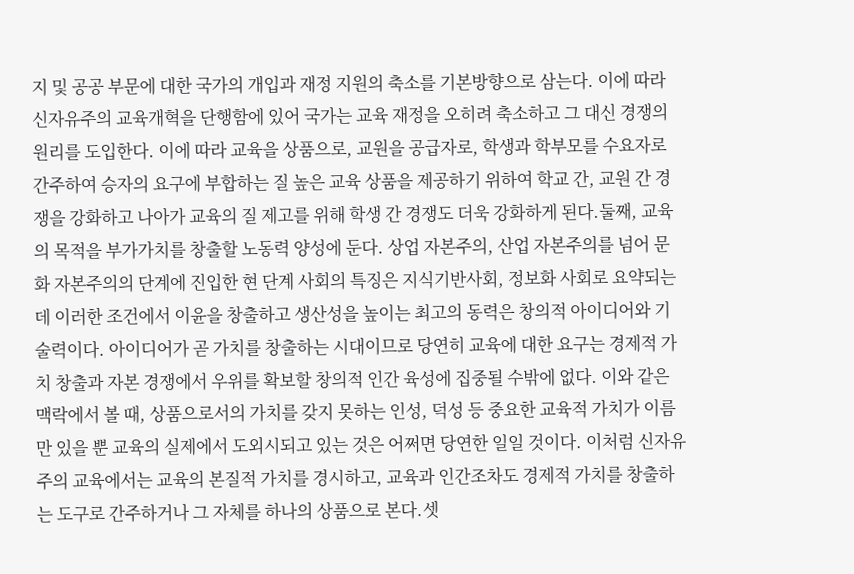지 및 공공 부문에 대한 국가의 개입과 재정 지원의 축소를 기본방향으로 삼는다. 이에 따라 신자유주의 교육개혁을 단행함에 있어 국가는 교육 재정을 오히려 축소하고 그 대신 경쟁의 원리를 도입한다. 이에 따라 교육을 상품으로, 교원을 공급자로, 학생과 학부모를 수요자로 간주하여 승자의 요구에 부합하는 질 높은 교육 상품을 제공하기 위하여 학교 간, 교원 간 경쟁을 강화하고 나아가 교육의 질 제고를 위해 학생 간 경쟁도 더욱 강화하게 된다.둘째, 교육의 목적을 부가가치를 창출할 노동력 양성에 둔다. 상업 자본주의, 산업 자본주의를 넘어 문화 자본주의의 단계에 진입한 현 단계 사회의 특징은 지식기반사회, 정보화 사회로 요약되는데 이러한 조건에서 이윤을 창출하고 생산성을 높이는 최고의 동력은 창의적 아이디어와 기술력이다. 아이디어가 곧 가치를 창출하는 시대이므로 당연히 교육에 대한 요구는 경제적 가치 창출과 자본 경쟁에서 우위를 확보할 창의적 인간 육성에 집중될 수밖에 없다. 이와 같은 맥락에서 볼 때, 상품으로서의 가치를 갖지 못하는 인성, 덕성 등 중요한 교육적 가치가 이름만 있을 뿐 교육의 실제에서 도외시되고 있는 것은 어쩌면 당연한 일일 것이다. 이처럼 신자유주의 교육에서는 교육의 본질적 가치를 경시하고, 교육과 인간조차도 경제적 가치를 창출하는 도구로 간주하거나 그 자체를 하나의 상품으로 본다.셋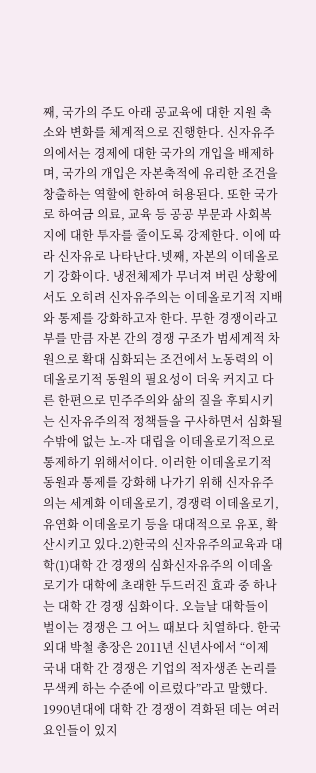째, 국가의 주도 아래 공교육에 대한 지원 축소와 변화를 체계적으로 진행한다. 신자유주의에서는 경제에 대한 국가의 개입을 배제하며, 국가의 개입은 자본축적에 유리한 조건을 창출하는 역할에 한하여 허용된다. 또한 국가로 하여금 의료, 교육 등 공공 부문과 사회복지에 대한 투자를 줄이도록 강제한다. 이에 따라 신자유로 나타난다.넷째, 자본의 이데올로기 강화이다. 냉전체제가 무너져 버린 상황에서도 오히려 신자유주의는 이데올로기적 지배와 통제를 강화하고자 한다. 무한 경쟁이라고 부를 만큼 자본 간의 경쟁 구조가 범세계적 차원으로 확대 심화되는 조건에서 노동력의 이데올로기적 동원의 필요성이 더욱 커지고 다른 한편으로 민주주의와 삶의 질을 후퇴시키는 신자유주의적 정책들을 구사하면서 심화될 수밖에 없는 노-자 대립을 이데올로기적으로 통제하기 위해서이다. 이러한 이데올로기적 동원과 통제를 강화해 나가기 위해 신자유주의는 세계화 이데올로기, 경쟁력 이데올로기, 유연화 이데올로기 등을 대대적으로 유포, 확산시키고 있다.2)한국의 신자유주의교육과 대학(1)대학 간 경쟁의 심화신자유주의 이데올로기가 대학에 초래한 두드러진 효과 중 하나는 대학 간 경쟁 심화이다. 오늘날 대학들이 벌이는 경쟁은 그 어느 때보다 치열하다. 한국외대 박철 총장은 2011년 신년사에서 “이제 국내 대학 간 경쟁은 기업의 적자생존 논리를 무색케 하는 수준에 이르렀다”라고 말했다. 1990년대에 대학 간 경쟁이 격화된 데는 여러 요인들이 있지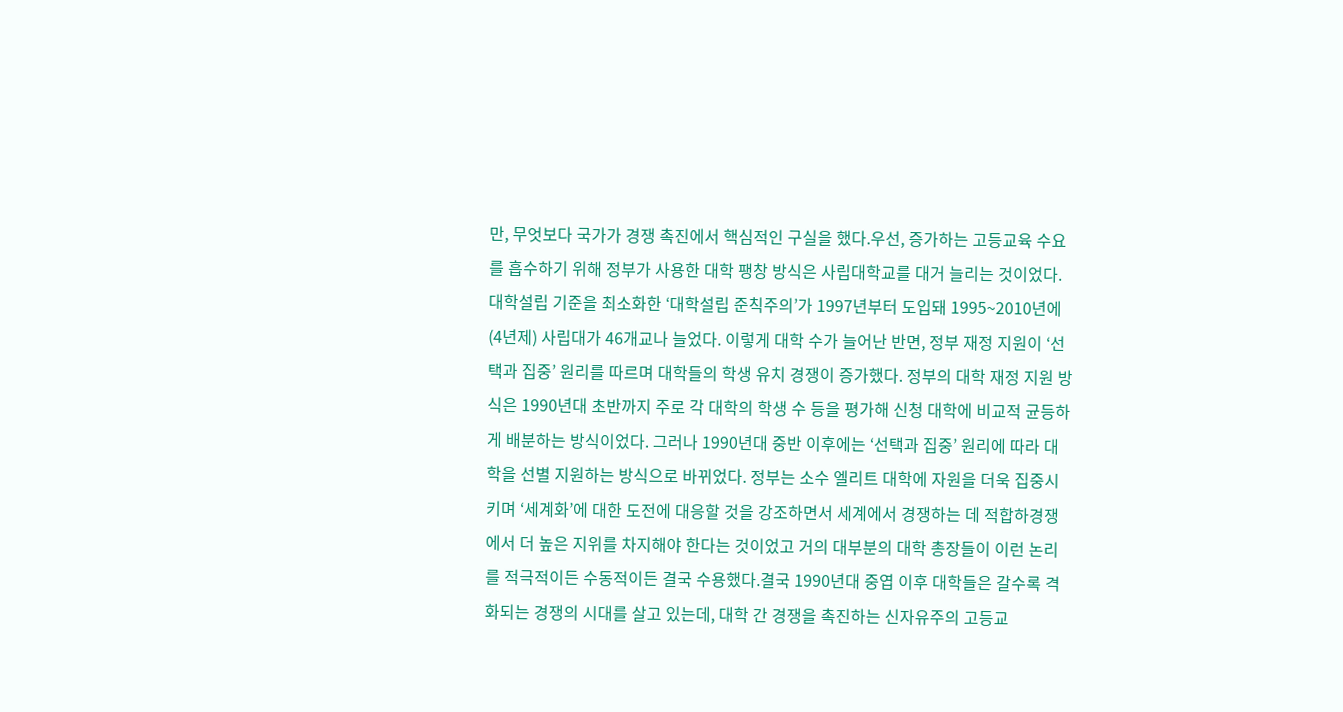만, 무엇보다 국가가 경쟁 촉진에서 핵심적인 구실을 했다.우선, 증가하는 고등교육 수요를 흡수하기 위해 정부가 사용한 대학 팽창 방식은 사립대학교를 대거 늘리는 것이었다. 대학설립 기준을 최소화한 ‘대학설립 준칙주의’가 1997년부터 도입돼 1995~2010년에 (4년제) 사립대가 46개교나 늘었다. 이렇게 대학 수가 늘어난 반면, 정부 재정 지원이 ‘선택과 집중’ 원리를 따르며 대학들의 학생 유치 경쟁이 증가했다. 정부의 대학 재정 지원 방식은 1990년대 초반까지 주로 각 대학의 학생 수 등을 평가해 신청 대학에 비교적 균등하게 배분하는 방식이었다. 그러나 1990년대 중반 이후에는 ‘선택과 집중’ 원리에 따라 대학을 선별 지원하는 방식으로 바뀌었다. 정부는 소수 엘리트 대학에 자원을 더욱 집중시키며 ‘세계화’에 대한 도전에 대응할 것을 강조하면서 세계에서 경쟁하는 데 적합하경쟁에서 더 높은 지위를 차지해야 한다는 것이었고 거의 대부분의 대학 총장들이 이런 논리를 적극적이든 수동적이든 결국 수용했다.결국 1990년대 중엽 이후 대학들은 갈수록 격화되는 경쟁의 시대를 살고 있는데, 대학 간 경쟁을 촉진하는 신자유주의 고등교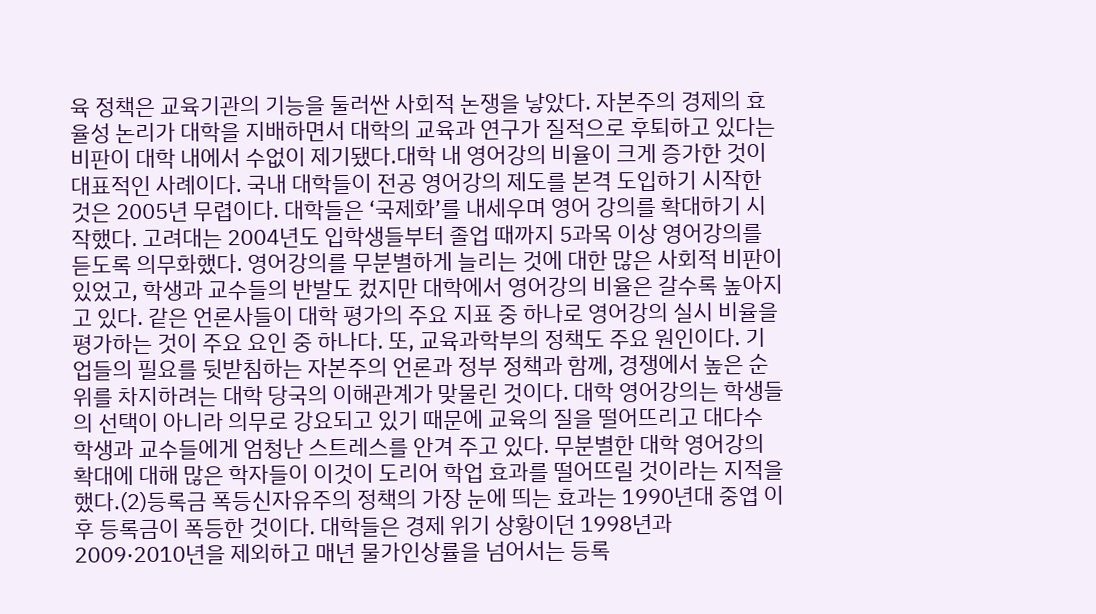육 정책은 교육기관의 기능을 둘러싼 사회적 논쟁을 낳았다. 자본주의 경제의 효율성 논리가 대학을 지배하면서 대학의 교육과 연구가 질적으로 후퇴하고 있다는 비판이 대학 내에서 수없이 제기됐다.대학 내 영어강의 비율이 크게 증가한 것이 대표적인 사례이다. 국내 대학들이 전공 영어강의 제도를 본격 도입하기 시작한 것은 2005년 무렵이다. 대학들은 ‘국제화’를 내세우며 영어 강의를 확대하기 시작했다. 고려대는 2004년도 입학생들부터 졸업 때까지 5과목 이상 영어강의를 듣도록 의무화했다. 영어강의를 무분별하게 늘리는 것에 대한 많은 사회적 비판이 있었고, 학생과 교수들의 반발도 컸지만 대학에서 영어강의 비율은 갈수록 높아지고 있다. 같은 언론사들이 대학 평가의 주요 지표 중 하나로 영어강의 실시 비율을 평가하는 것이 주요 요인 중 하나다. 또, 교육과학부의 정책도 주요 원인이다. 기업들의 필요를 뒷받침하는 자본주의 언론과 정부 정책과 함께, 경쟁에서 높은 순위를 차지하려는 대학 당국의 이해관계가 맞물린 것이다. 대학 영어강의는 학생들의 선택이 아니라 의무로 강요되고 있기 때문에 교육의 질을 떨어뜨리고 대다수 학생과 교수들에게 엄청난 스트레스를 안겨 주고 있다. 무분별한 대학 영어강의 확대에 대해 많은 학자들이 이것이 도리어 학업 효과를 떨어뜨릴 것이라는 지적을 했다.(2)등록금 폭등신자유주의 정책의 가장 눈에 띄는 효과는 1990년대 중엽 이후 등록금이 폭등한 것이다. 대학들은 경제 위기 상황이던 1998년과 2009·2010년을 제외하고 매년 물가인상률을 넘어서는 등록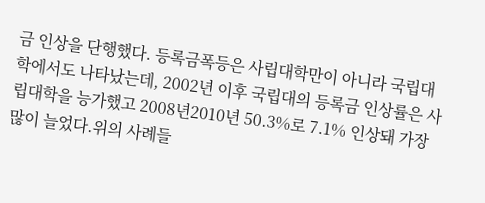금 인상을 단행했다. 등록금폭등은 사립대학만이 아니라 국립대학에서도 나타났는데, 2002년 이후 국립대의 등록금 인상률은 사립대학을 능가했고 2008년2010년 50.3%로 7.1% 인상돼 가장 많이 늘었다.위의 사례들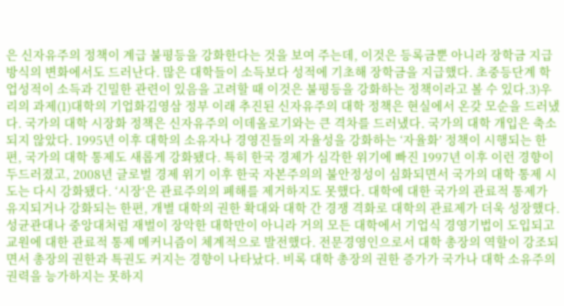은 신자유주의 정책이 계급 불평등을 강화한다는 것을 보여 주는데, 이것은 등록금뿐 아니라 장학금 지급 방식의 변화에서도 드러난다. 많은 대학들이 소득보다 성적에 기초해 장학금을 지급했다. 초중등단계 학업성적이 소득과 긴밀한 관련이 있음을 고려할 때 이것은 불평등을 강화하는 정책이라고 볼 수 있다.3)우리의 과제(1)대학의 기업화김영삼 정부 이래 추진된 신자유주의 대학 정책은 현실에서 온갖 모순을 드러냈다. 국가의 대학 시장화 정책은 신자유주의 이데올로기와는 큰 격차를 드러냈다. 국가의 대학 개입은 축소되지 않았다. 1995년 이후 대학의 소유자나 경영진들의 자율성을 강화하는 ‘자율화’ 정책이 시행되는 한편, 국가의 대학 통제도 새롭게 강화됐다. 특히 한국 경제가 심각한 위기에 빠진 1997년 이후 이런 경향이 두드러졌고, 2008년 글로벌 경제 위기 이후 한국 자본주의의 불안정성이 심화되면서 국가의 대학 통제 시도는 다시 강화됐다. ‘시장’은 관료주의의 폐해를 제거하지도 못했다. 대학에 대한 국가의 관료적 통제가 유지되거나 강화되는 한편, 개별 대학의 권한 확대와 대학 간 경쟁 격화로 대학의 관료제가 더욱 성장했다. 성균관대나 중앙대처럼 재벌이 장악한 대학만이 아니라 거의 모든 대학에서 기업식 경영기법이 도입되고 교원에 대한 관료적 통제 메커니즘이 체계적으로 발전했다. 전문경영인으로서 대학 총장의 역할이 강조되면서 총장의 권한과 특권도 커지는 경향이 나타났다. 비록 대학 총장의 권한 증가가 국가나 대학 소유주의 권력을 능가하지는 못하지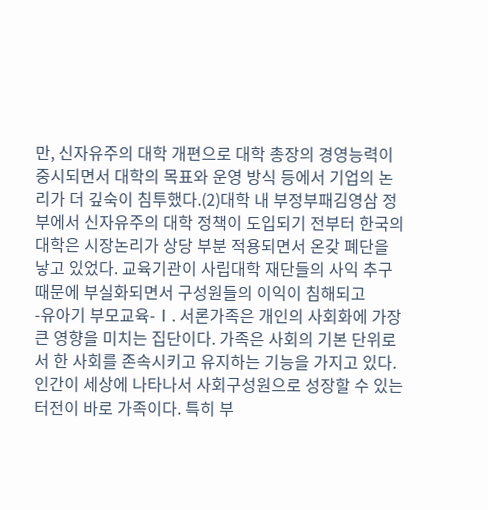만, 신자유주의 대학 개편으로 대학 총장의 경영능력이 중시되면서 대학의 목표와 운영 방식 등에서 기업의 논리가 더 깊숙이 침투했다.(2)대학 내 부정부패김영삼 정부에서 신자유주의 대학 정책이 도입되기 전부터 한국의 대학은 시장논리가 상당 부분 적용되면서 온갖 폐단을 낳고 있었다. 교육기관이 사립대학 재단들의 사익 추구 때문에 부실화되면서 구성원들의 이익이 침해되고
-유아기 부모교육-Ⅰ. 서론가족은 개인의 사회화에 가장 큰 영향을 미치는 집단이다. 가족은 사회의 기본 단위로서 한 사회를 존속시키고 유지하는 기능을 가지고 있다. 인간이 세상에 나타나서 사회구성원으로 성장할 수 있는 터전이 바로 가족이다. 특히 부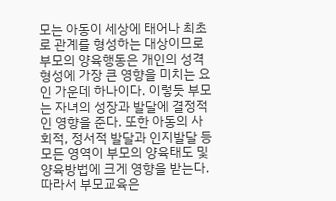모는 아동이 세상에 태어나 최초로 관계를 형성하는 대상이므로 부모의 양육행동은 개인의 성격형성에 가장 큰 영향을 미치는 요인 가운데 하나이다. 이렇듯 부모는 자녀의 성장과 발달에 결정적인 영향을 준다. 또한 아동의 사회적, 정서적 발달과 인지발달 등 모든 영역이 부모의 양육태도 및 양육방법에 크게 영향을 받는다. 따라서 부모교육은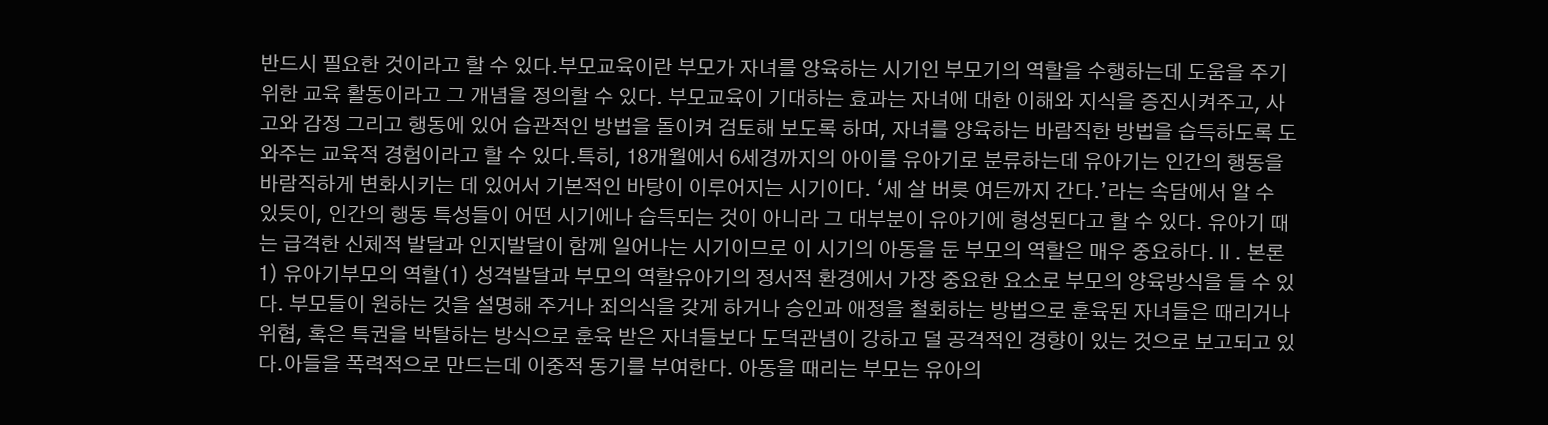반드시 필요한 것이라고 할 수 있다.부모교육이란 부모가 자녀를 양육하는 시기인 부모기의 역할을 수행하는데 도움을 주기 위한 교육 활동이라고 그 개념을 정의할 수 있다. 부모교육이 기대하는 효과는 자녀에 대한 이해와 지식을 증진시켜주고, 사고와 감정 그리고 행동에 있어 습관적인 방법을 돌이켜 검토해 보도록 하며, 자녀를 양육하는 바람직한 방법을 습득하도록 도와주는 교육적 경험이라고 할 수 있다.특히, 18개월에서 6세경까지의 아이를 유아기로 분류하는데 유아기는 인간의 행동을 바람직하게 변화시키는 데 있어서 기본적인 바탕이 이루어지는 시기이다. ‘세 살 버릇 여든까지 간다.’라는 속담에서 알 수 있듯이, 인간의 행동 특성들이 어떤 시기에나 습득되는 것이 아니라 그 대부분이 유아기에 형성된다고 할 수 있다. 유아기 때는 급격한 신체적 발달과 인지발달이 함께 일어나는 시기이므로 이 시기의 아동을 둔 부모의 역할은 매우 중요하다.Ⅱ. 본론1) 유아기부모의 역할(1) 성격발달과 부모의 역할유아기의 정서적 환경에서 가장 중요한 요소로 부모의 양육방식을 들 수 있다. 부모들이 원하는 것을 설명해 주거나 죄의식을 갖게 하거나 승인과 애정을 철회하는 방법으로 훈육된 자녀들은 때리거나 위협, 혹은 특권을 박탈하는 방식으로 훈육 받은 자녀들보다 도덕관념이 강하고 덜 공격적인 경향이 있는 것으로 보고되고 있다.아들을 폭력적으로 만드는데 이중적 동기를 부여한다. 아동을 때리는 부모는 유아의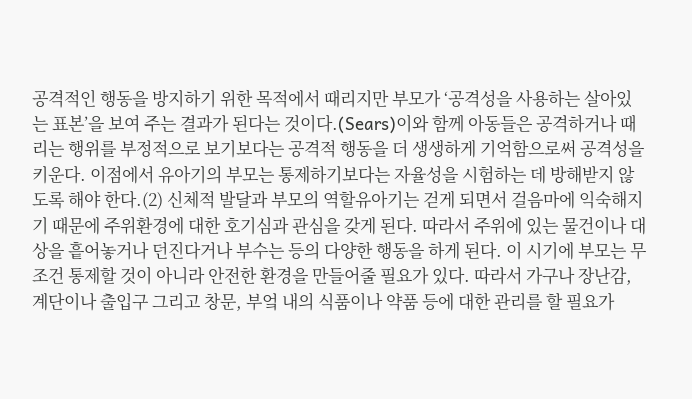공격적인 행동을 방지하기 위한 목적에서 때리지만 부모가 ‘공격성을 사용하는 살아있는 표본’을 보여 주는 결과가 된다는 것이다.(Sears)이와 함께 아동들은 공격하거나 때리는 행위를 부정적으로 보기보다는 공격적 행동을 더 생생하게 기억함으로써 공격성을 키운다. 이점에서 유아기의 부모는 통제하기보다는 자율성을 시험하는 데 방해받지 않도록 해야 한다.(2) 신체적 발달과 부모의 역할유아기는 걷게 되면서 걸음마에 익숙해지기 때문에 주위환경에 대한 호기심과 관심을 갖게 된다. 따라서 주위에 있는 물건이나 대상을 흩어놓거나 던진다거나 부수는 등의 다양한 행동을 하게 된다. 이 시기에 부모는 무조건 통제할 것이 아니라 안전한 환경을 만들어줄 필요가 있다. 따라서 가구나 장난감, 계단이나 출입구 그리고 창문, 부엌 내의 식품이나 약품 등에 대한 관리를 할 필요가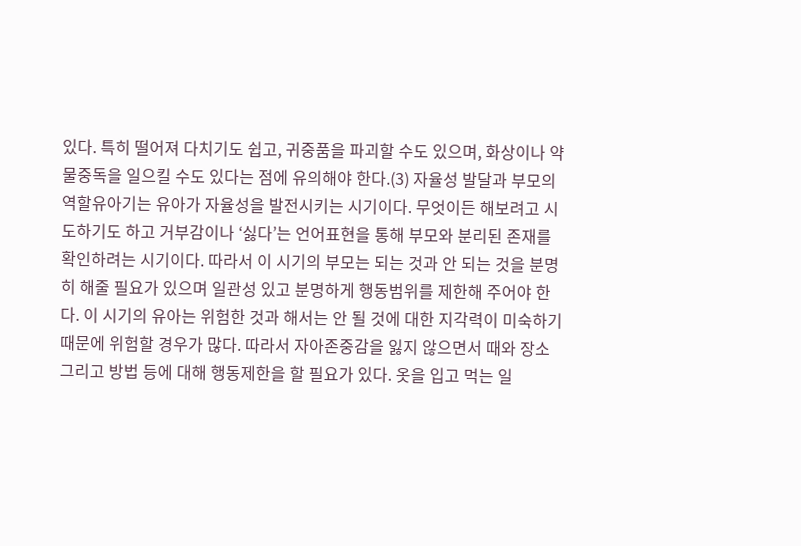있다. 특히 떨어져 다치기도 쉽고, 귀중품을 파괴할 수도 있으며, 화상이나 약물중독을 일으킬 수도 있다는 점에 유의해야 한다.(3) 자율성 발달과 부모의 역할유아기는 유아가 자율성을 발전시키는 시기이다. 무엇이든 해보려고 시도하기도 하고 거부감이나 ‘싫다’는 언어표현을 통해 부모와 분리된 존재를 확인하려는 시기이다. 따라서 이 시기의 부모는 되는 것과 안 되는 것을 분명히 해줄 필요가 있으며 일관성 있고 분명하게 행동범위를 제한해 주어야 한다. 이 시기의 유아는 위험한 것과 해서는 안 될 것에 대한 지각력이 미숙하기 때문에 위험할 경우가 많다. 따라서 자아존중감을 잃지 않으면서 때와 장소 그리고 방법 등에 대해 행동제한을 할 필요가 있다. 옷을 입고 먹는 일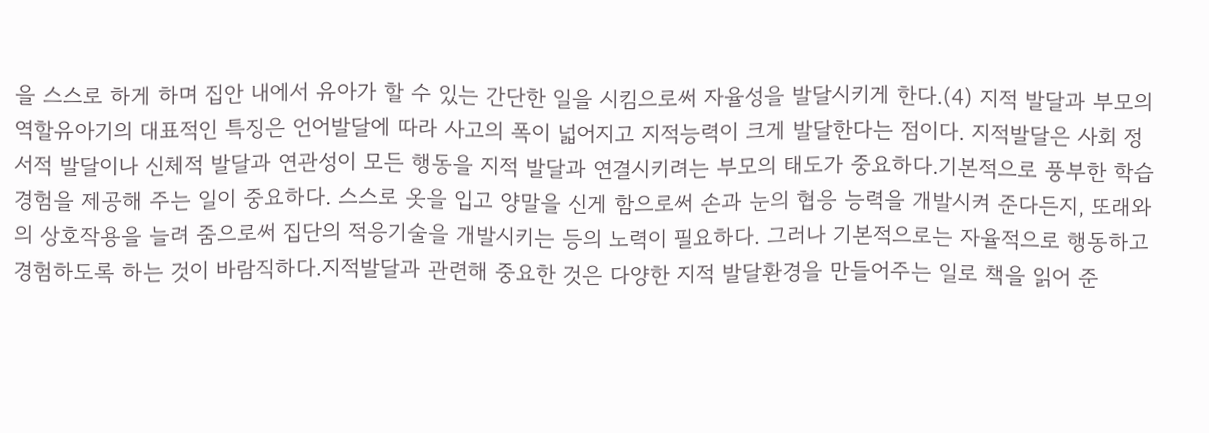을 스스로 하게 하며 집안 내에서 유아가 할 수 있는 간단한 일을 시킴으로써 자율성을 발달시키게 한다.(4) 지적 발달과 부모의 역할유아기의 대표적인 특징은 언어발달에 따라 사고의 폭이 넓어지고 지적능력이 크게 발달한다는 점이다. 지적발달은 사회 정서적 발달이나 신체적 발달과 연관성이 모든 행동을 지적 발달과 연결시키려는 부모의 태도가 중요하다.기본적으로 풍부한 학습경험을 제공해 주는 일이 중요하다. 스스로 옷을 입고 양말을 신게 함으로써 손과 눈의 협응 능력을 개발시켜 준다든지, 또래와의 상호작용을 늘려 줌으로써 집단의 적응기술을 개발시키는 등의 노력이 필요하다. 그러나 기본적으로는 자율적으로 행동하고 경험하도록 하는 것이 바람직하다.지적발달과 관련해 중요한 것은 다양한 지적 발달환경을 만들어주는 일로 책을 읽어 준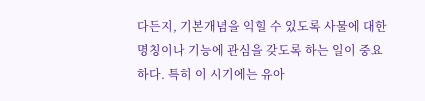다든지, 기본개념을 익힐 수 있도록 사물에 대한 명칭이나 기능에 관심을 갖도록 하는 일이 중요하다. 특히 이 시기에는 유아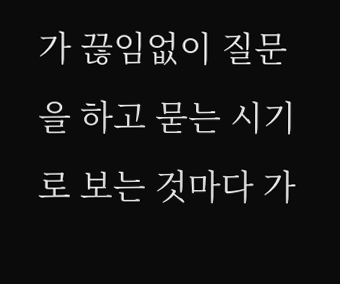가 끊임없이 질문을 하고 묻는 시기로 보는 것마다 가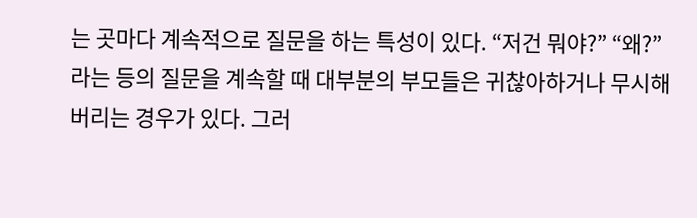는 곳마다 계속적으로 질문을 하는 특성이 있다. “저건 뭐야?” “왜?” 라는 등의 질문을 계속할 때 대부분의 부모들은 귀찮아하거나 무시해 버리는 경우가 있다. 그러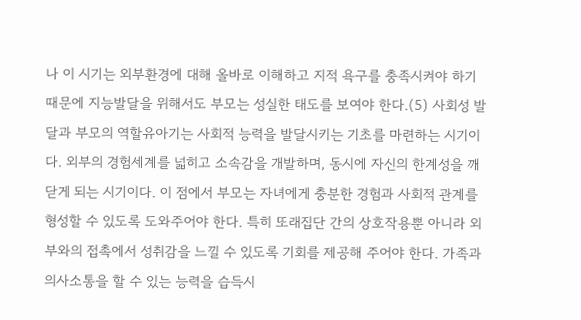나 이 시기는 외부환경에 대해 올바로 이해하고 지적 욕구를 충족시켜야 하기 때문에 지능발달을 위해서도 부모는 성실한 태도를 보여야 한다.(5) 사회성 발달과 부모의 역할유아기는 사회적 능력을 발달시키는 기초를 마련하는 시기이다. 외부의 경험세계를 넓히고 소속감을 개발하며, 동시에 자신의 한계성을 깨닫게 되는 시기이다. 이 점에서 부모는 자녀에게 충분한 경험과 사회적 관계를 형성할 수 있도록 도와주어야 한다. 특히 또래집단 간의 상호작용뿐 아니라 외부와의 접촉에서 성취감을 느낄 수 있도록 기회를 제공해 주어야 한다. 가족과 의사소통을 할 수 있는 능력을 습득시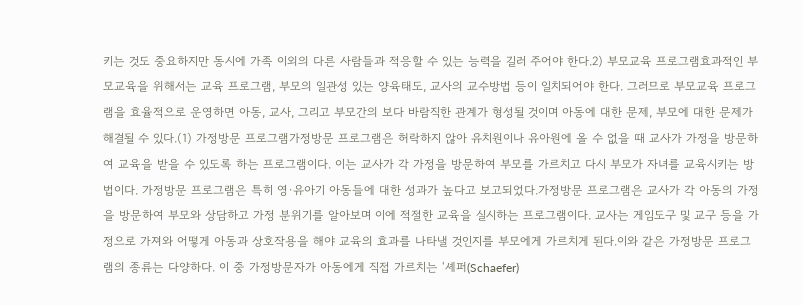키는 것도 중요하지만 동시에 가족 이외의 다른 사람들과 적응할 수 있는 능력을 길러 주어야 한다.2) 부모교육 프로그램효과적인 부모교육을 위해서는 교육 프로그램, 부모의 일관성 있는 양육태도, 교사의 교수방법 등이 일치되어야 한다. 그러므로 부모교육 프로그램을 효율적으로 운영하면 아동, 교사, 그리고 부모간의 보다 바람직한 관계가 형성될 것이며 아동에 대한 문제, 부모에 대한 문제가 해결될 수 있다.(1) 가정방문 프로그램가정방문 프로그램은 허락하지 않아 유치원이나 유아원에 올 수 없을 때 교사가 가정을 방문하여 교육을 받을 수 있도록 하는 프로그램이다. 이는 교사가 각 가정을 방문하여 부모를 가르치고 다시 부모가 자녀를 교육시키는 방법이다. 가정방문 프로그램은 특히 영·유아기 아동들에 대한 성과가 높다고 보고되었다.가정방문 프로그램은 교사가 각 아동의 가정을 방문하여 부모와 상담하고 가정 분위기를 알아보며 이에 적절한 교육을 실시하는 프로그램이다. 교사는 게임도구 및 교구 등을 가정으로 가져와 어떻게 아동과 상호작용을 해야 교육의 효과를 나타낼 것인지를 부모에게 가르치게 된다.이와 같은 가정방문 프로그램의 종류는 다양하다. 이 중 가정방문자가 아동에게 직접 가르치는 ‘셰퍼(Schaefer)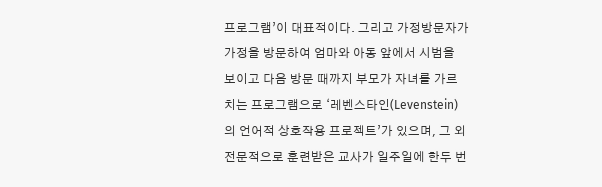프로그램’이 대표적이다. 그리고 가정방문자가 가정을 방문하여 엄마와 아동 앞에서 시범을 보이고 다음 방문 때까지 부모가 자녀를 가르치는 프로그램으로 ‘레벤스타인(Levenstein)의 언어적 상호작용 프로젝트’가 있으며, 그 외 전문적으로 훈련받은 교사가 일주일에 한두 번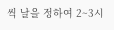씩 날을 정하여 2~3시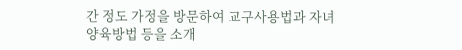간 정도 가정을 방문하여 교구사용법과 자녀 양육방법 등을 소개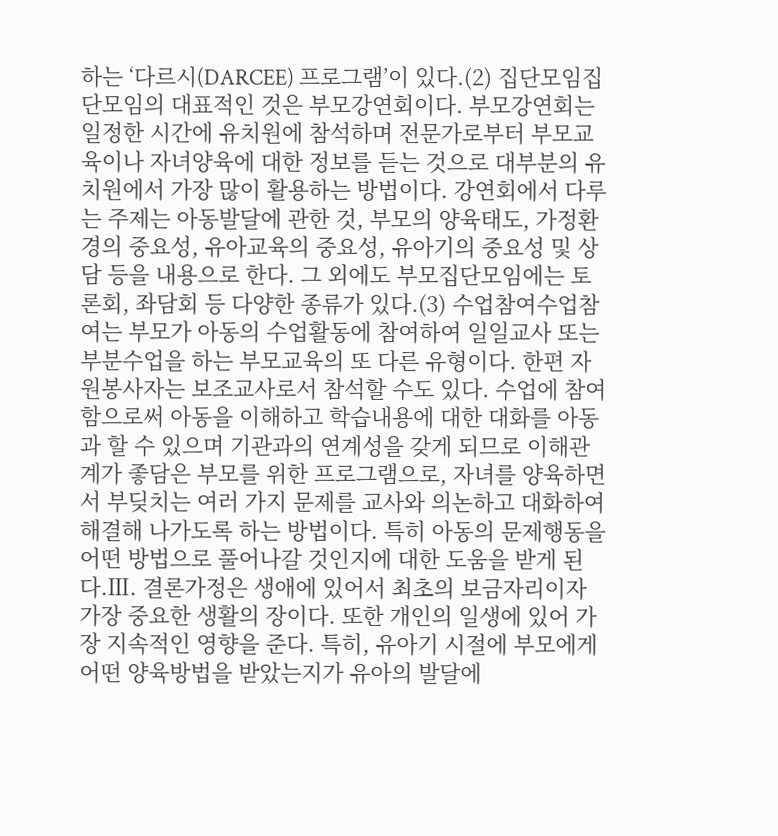하는 ‘다르시(DARCEE) 프로그램’이 있다.(2) 집단모임집단모임의 대표적인 것은 부모강연회이다. 부모강연회는 일정한 시간에 유치원에 참석하며 전문가로부터 부모교육이나 자녀양육에 대한 정보를 듣는 것으로 대부분의 유치원에서 가장 많이 활용하는 방법이다. 강연회에서 다루는 주제는 아동발달에 관한 것, 부모의 양육태도, 가정환경의 중요성, 유아교육의 중요성, 유아기의 중요성 및 상담 등을 내용으로 한다. 그 외에도 부모집단모임에는 토론회, 좌담회 등 다양한 종류가 있다.(3) 수업참여수업참여는 부모가 아동의 수업활동에 참여하여 일일교사 또는 부분수업을 하는 부모교육의 또 다른 유형이다. 한편 자원봉사자는 보조교사로서 참석할 수도 있다. 수업에 참여함으로써 아동을 이해하고 학습내용에 대한 대화를 아동과 할 수 있으며 기관과의 연계성을 갖게 되므로 이해관계가 좋담은 부모를 위한 프로그램으로, 자녀를 양육하면서 부딪치는 여러 가지 문제를 교사와 의논하고 대화하여 해결해 나가도록 하는 방법이다. 특히 아동의 문제행동을 어떤 방법으로 풀어나갈 것인지에 대한 도움을 받게 된다.Ⅲ. 결론가정은 생애에 있어서 최초의 보금자리이자 가장 중요한 생활의 장이다. 또한 개인의 일생에 있어 가장 지속적인 영향을 준다. 특히, 유아기 시절에 부모에게 어떤 양육방법을 받았는지가 유아의 발달에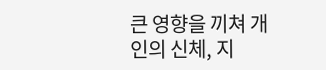큰 영향을 끼쳐 개인의 신체, 지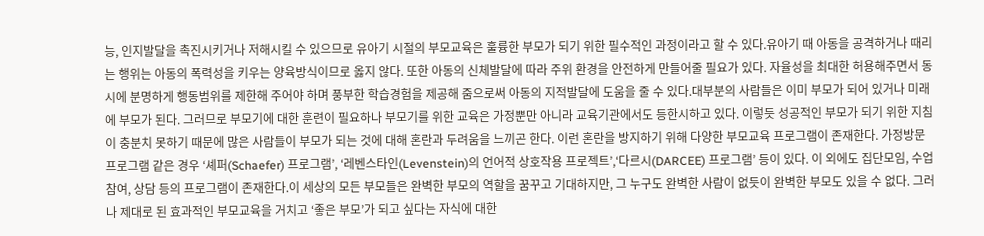능, 인지발달을 촉진시키거나 저해시킬 수 있으므로 유아기 시절의 부모교육은 훌륭한 부모가 되기 위한 필수적인 과정이라고 할 수 있다.유아기 때 아동을 공격하거나 때리는 행위는 아동의 폭력성을 키우는 양육방식이므로 옳지 않다. 또한 아동의 신체발달에 따라 주위 환경을 안전하게 만들어줄 필요가 있다. 자율성을 최대한 허용해주면서 동시에 분명하게 행동범위를 제한해 주어야 하며 풍부한 학습경험을 제공해 줌으로써 아동의 지적발달에 도움을 줄 수 있다.대부분의 사람들은 이미 부모가 되어 있거나 미래에 부모가 된다. 그러므로 부모기에 대한 훈련이 필요하나 부모기를 위한 교육은 가정뿐만 아니라 교육기관에서도 등한시하고 있다. 이렇듯 성공적인 부모가 되기 위한 지침이 충분치 못하기 때문에 많은 사람들이 부모가 되는 것에 대해 혼란과 두려움을 느끼곤 한다. 이런 혼란을 방지하기 위해 다양한 부모교육 프로그램이 존재한다. 가정방문 프로그램 같은 경우 ‘셰퍼(Schaefer) 프로그램’, ‘레벤스타인(Levenstein)의 언어적 상호작용 프로젝트’,‘다르시(DARCEE) 프로그램’ 등이 있다. 이 외에도 집단모임, 수업참여, 상담 등의 프로그램이 존재한다.이 세상의 모든 부모들은 완벽한 부모의 역할을 꿈꾸고 기대하지만, 그 누구도 완벽한 사람이 없듯이 완벽한 부모도 있을 수 없다. 그러나 제대로 된 효과적인 부모교육을 거치고 ‘좋은 부모’가 되고 싶다는 자식에 대한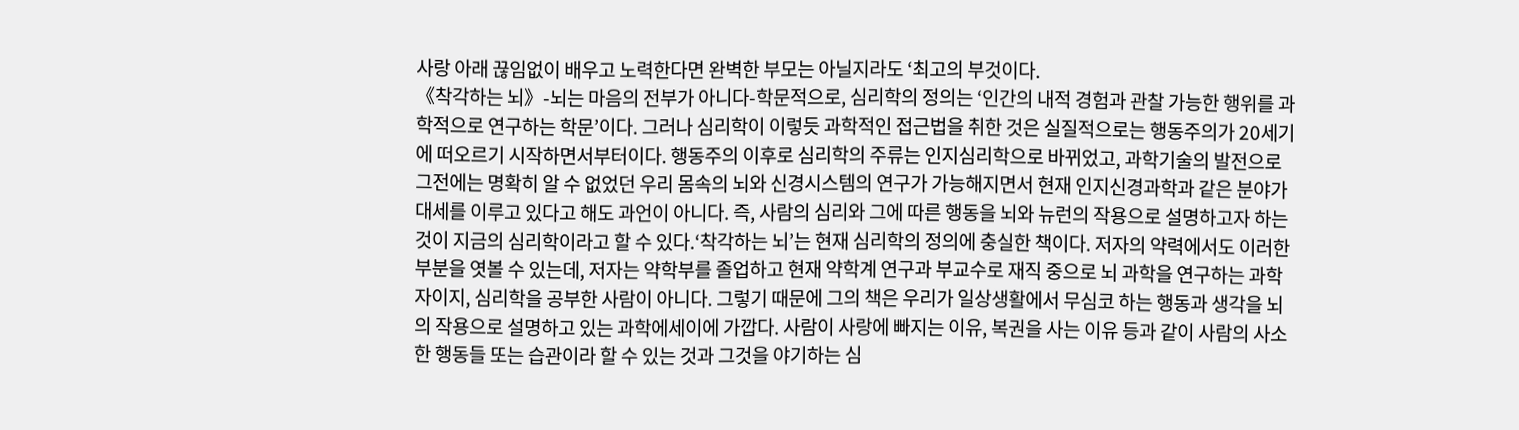사랑 아래 끊임없이 배우고 노력한다면 완벽한 부모는 아닐지라도 ‘최고의 부것이다.
《착각하는 뇌》-뇌는 마음의 전부가 아니다-학문적으로, 심리학의 정의는 ‘인간의 내적 경험과 관찰 가능한 행위를 과학적으로 연구하는 학문’이다. 그러나 심리학이 이렇듯 과학적인 접근법을 취한 것은 실질적으로는 행동주의가 20세기에 떠오르기 시작하면서부터이다. 행동주의 이후로 심리학의 주류는 인지심리학으로 바뀌었고, 과학기술의 발전으로 그전에는 명확히 알 수 없었던 우리 몸속의 뇌와 신경시스템의 연구가 가능해지면서 현재 인지신경과학과 같은 분야가 대세를 이루고 있다고 해도 과언이 아니다. 즉, 사람의 심리와 그에 따른 행동을 뇌와 뉴런의 작용으로 설명하고자 하는 것이 지금의 심리학이라고 할 수 있다.‘착각하는 뇌’는 현재 심리학의 정의에 충실한 책이다. 저자의 약력에서도 이러한 부분을 엿볼 수 있는데, 저자는 약학부를 졸업하고 현재 약학계 연구과 부교수로 재직 중으로 뇌 과학을 연구하는 과학자이지, 심리학을 공부한 사람이 아니다. 그렇기 때문에 그의 책은 우리가 일상생활에서 무심코 하는 행동과 생각을 뇌의 작용으로 설명하고 있는 과학에세이에 가깝다. 사람이 사랑에 빠지는 이유, 복권을 사는 이유 등과 같이 사람의 사소한 행동들 또는 습관이라 할 수 있는 것과 그것을 야기하는 심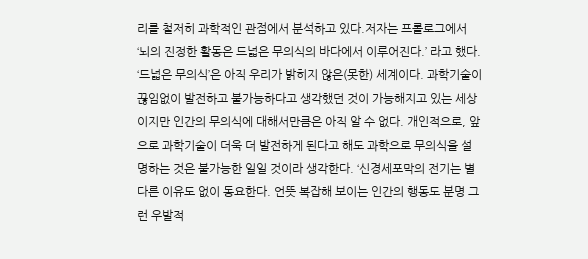리를 철저히 과학적인 관점에서 분석하고 있다.저자는 프롤로그에서 ‘뇌의 진정한 활동은 드넓은 무의식의 바다에서 이루어진다.’ 라고 했다. ‘드넓은 무의식’은 아직 우리가 밝히지 않은(못한) 세계이다. 과학기술이 끊임없이 발전하고 불가능하다고 생각했던 것이 가능해지고 있는 세상이지만 인간의 무의식에 대해서만큼은 아직 알 수 없다. 개인적으로, 앞으로 과학기술이 더욱 더 발전하게 된다고 해도 과학으로 무의식을 설명하는 것은 불가능한 일일 것이라 생각한다. ‘신경세포막의 전기는 별다른 이유도 없이 동요한다. 언뜻 복잡해 보이는 인간의 행동도 분명 그런 우발적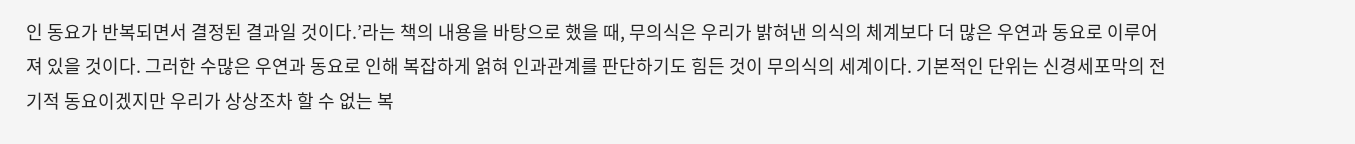인 동요가 반복되면서 결정된 결과일 것이다.’라는 책의 내용을 바탕으로 했을 때, 무의식은 우리가 밝혀낸 의식의 체계보다 더 많은 우연과 동요로 이루어져 있을 것이다. 그러한 수많은 우연과 동요로 인해 복잡하게 얽혀 인과관계를 판단하기도 힘든 것이 무의식의 세계이다. 기본적인 단위는 신경세포막의 전기적 동요이겠지만 우리가 상상조차 할 수 없는 복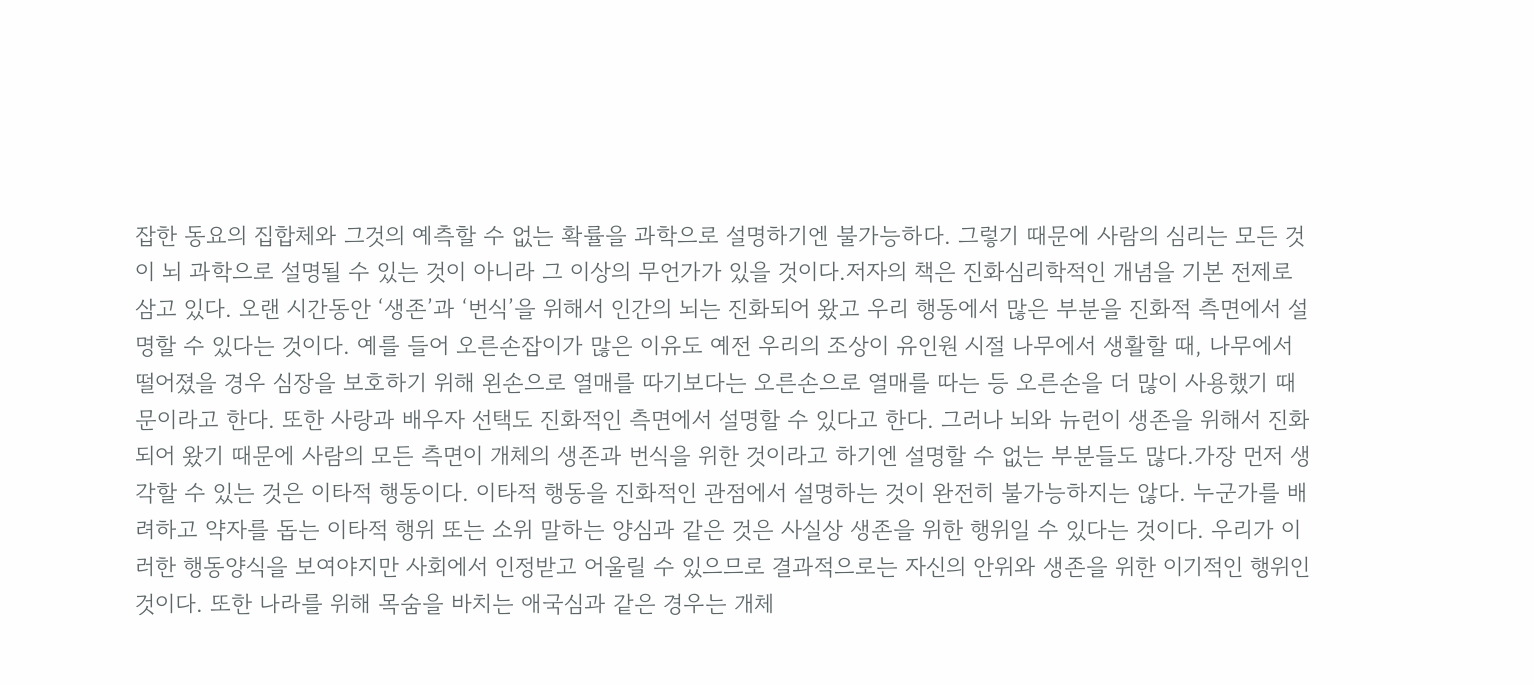잡한 동요의 집합체와 그것의 예측할 수 없는 확률을 과학으로 설명하기엔 불가능하다. 그렇기 때문에 사람의 심리는 모든 것이 뇌 과학으로 설명될 수 있는 것이 아니라 그 이상의 무언가가 있을 것이다.저자의 책은 진화심리학적인 개념을 기본 전제로 삼고 있다. 오랜 시간동안 ‘생존’과 ‘번식’을 위해서 인간의 뇌는 진화되어 왔고 우리 행동에서 많은 부분을 진화적 측면에서 설명할 수 있다는 것이다. 예를 들어 오른손잡이가 많은 이유도 예전 우리의 조상이 유인원 시절 나무에서 생활할 때, 나무에서 떨어졌을 경우 심장을 보호하기 위해 왼손으로 열매를 따기보다는 오른손으로 열매를 따는 등 오른손을 더 많이 사용했기 때문이라고 한다. 또한 사랑과 배우자 선택도 진화적인 측면에서 설명할 수 있다고 한다. 그러나 뇌와 뉴런이 생존을 위해서 진화되어 왔기 때문에 사람의 모든 측면이 개체의 생존과 번식을 위한 것이라고 하기엔 설명할 수 없는 부분들도 많다.가장 먼저 생각할 수 있는 것은 이타적 행동이다. 이타적 행동을 진화적인 관점에서 설명하는 것이 완전히 불가능하지는 않다. 누군가를 배려하고 약자를 돕는 이타적 행위 또는 소위 말하는 양심과 같은 것은 사실상 생존을 위한 행위일 수 있다는 것이다. 우리가 이러한 행동양식을 보여야지만 사회에서 인정받고 어울릴 수 있으므로 결과적으로는 자신의 안위와 생존을 위한 이기적인 행위인 것이다. 또한 나라를 위해 목숨을 바치는 애국심과 같은 경우는 개체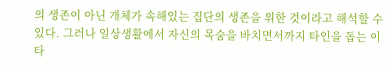의 생존이 아닌 개체가 속해있는 집단의 생존을 위한 것이라고 해석할 수 있다. 그러나 일상생활에서 자신의 목숨을 바치면서까지 타인을 돕는 이타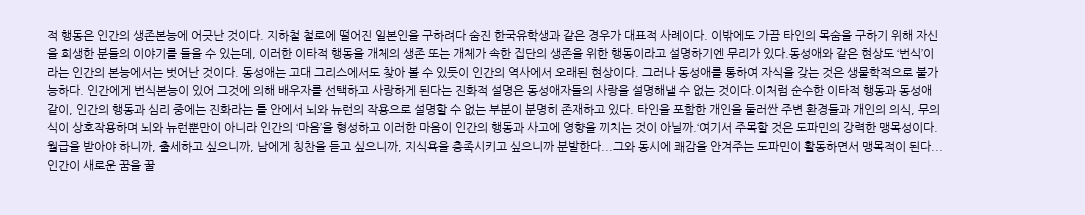적 행동은 인간의 생존본능에 어긋난 것이다. 지하철 철로에 떨어진 일본인을 구하려다 숨진 한국유학생과 같은 경우가 대표적 사례이다. 이밖에도 가끔 타인의 목숨을 구하기 위해 자신을 희생한 분들의 이야기를 들을 수 있는데, 이러한 이타적 행동을 개체의 생존 또는 개체가 속한 집단의 생존을 위한 행동이라고 설명하기엔 무리가 있다.동성애와 같은 현상도 ‘번식’이라는 인간의 본능에서는 벗어난 것이다. 동성애는 고대 그리스에서도 찾아 볼 수 있듯이 인간의 역사에서 오래된 현상이다. 그러나 동성애를 통하여 자식을 갖는 것은 생물학적으로 불가능하다. 인간에게 번식본능이 있어 그것에 의해 배우자를 선택하고 사랑하게 된다는 진화적 설명은 동성애자들의 사랑을 설명해낼 수 없는 것이다.이처럼 순수한 이타적 행동과 동성애 같이, 인간의 행동과 심리 중에는 진화라는 틀 안에서 뇌와 뉴런의 작용으로 설명할 수 없는 부분이 분명히 존재하고 있다. 타인을 포함한 개인을 둘러싼 주변 환경들과 개인의 의식, 무의식이 상호작용하며 뇌와 뉴런뿐만이 아니라 인간의 ‘마음’을 형성하고 이러한 마음이 인간의 행동과 사고에 영향을 끼치는 것이 아닐까.‘여기서 주목할 것은 도파민의 강력한 맹목성이다. 월급을 받아야 하니까, 출세하고 싶으니까, 남에게 칭찬을 듣고 싶으니까, 지식욕을 충족시키고 싶으니까 분발한다...그와 동시에 쾌감을 안겨주는 도파민이 활동하면서 맹목적이 된다... 인간이 새로운 꿈을 꿀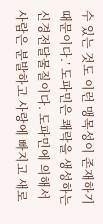수 있는 것도 이런 맹목성이 존재하기 때문이다.’ 도파민은 쾌락을 생성하는 신경전달물질이다. 도파민에 의해서 사람은 분발하고 사랑에 빠지고 새로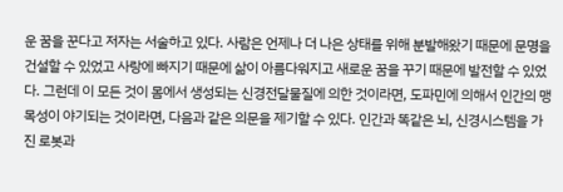운 꿈을 꾼다고 저자는 서술하고 있다. 사람은 언제나 더 나은 상태를 위해 분발해왔기 때문에 문명을 건설할 수 있었고 사랑에 빠지기 때문에 삶이 아름다워지고 새로운 꿈을 꾸기 때문에 발전할 수 있었다. 그런데 이 모든 것이 몸에서 생성되는 신경전달물질에 의한 것이라면, 도파민에 의해서 인간의 맹목성이 야기되는 것이라면, 다음과 같은 의문을 제기할 수 있다. 인간과 똑같은 뇌, 신경시스템을 가진 로봇과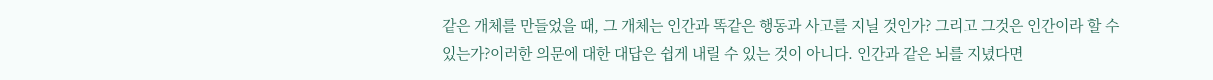같은 개체를 만들었을 때, 그 개체는 인간과 똑같은 행동과 사고를 지닐 것인가? 그리고 그것은 인간이라 할 수 있는가?이러한 의문에 대한 대답은 쉽게 내릴 수 있는 것이 아니다. 인간과 같은 뇌를 지녔다면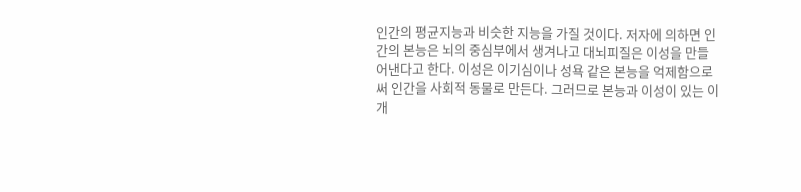인간의 평균지능과 비슷한 지능을 가질 것이다. 저자에 의하면 인간의 본능은 뇌의 중심부에서 생겨나고 대뇌피질은 이성을 만들어낸다고 한다. 이성은 이기심이나 성욕 같은 본능을 억제함으로써 인간을 사회적 동물로 만든다. 그러므로 본능과 이성이 있는 이 개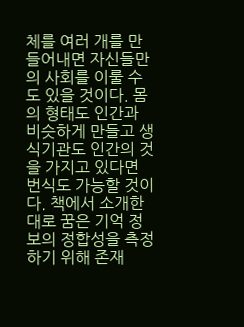체를 여러 개를 만들어내면 자신들만의 사회를 이룰 수도 있을 것이다. 몸의 형태도 인간과 비슷하게 만들고 생식기관도 인간의 것을 가지고 있다면 번식도 가능할 것이다. 책에서 소개한대로 꿈은 기억 정보의 정합성을 측정하기 위해 존재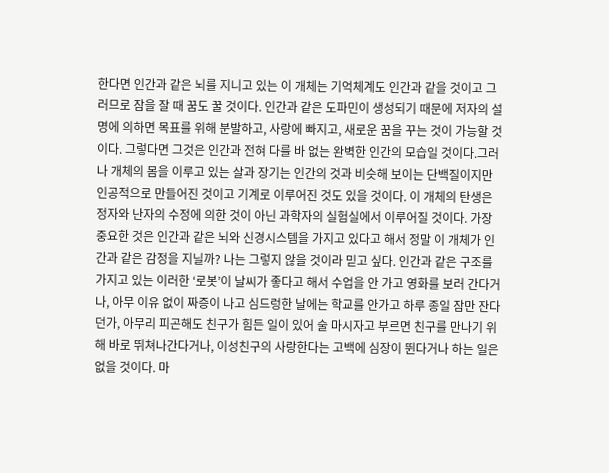한다면 인간과 같은 뇌를 지니고 있는 이 개체는 기억체계도 인간과 같을 것이고 그러므로 잠을 잘 때 꿈도 꿀 것이다. 인간과 같은 도파민이 생성되기 때문에 저자의 설명에 의하면 목표를 위해 분발하고, 사랑에 빠지고, 새로운 꿈을 꾸는 것이 가능할 것이다. 그렇다면 그것은 인간과 전혀 다를 바 없는 완벽한 인간의 모습일 것이다.그러나 개체의 몸을 이루고 있는 살과 장기는 인간의 것과 비슷해 보이는 단백질이지만 인공적으로 만들어진 것이고 기계로 이루어진 것도 있을 것이다. 이 개체의 탄생은 정자와 난자의 수정에 의한 것이 아닌 과학자의 실험실에서 이루어질 것이다. 가장 중요한 것은 인간과 같은 뇌와 신경시스템을 가지고 있다고 해서 정말 이 개체가 인간과 같은 감정을 지닐까? 나는 그렇지 않을 것이라 믿고 싶다. 인간과 같은 구조를 가지고 있는 이러한 ‘로봇’이 날씨가 좋다고 해서 수업을 안 가고 영화를 보러 간다거나, 아무 이유 없이 짜증이 나고 심드렁한 날에는 학교를 안가고 하루 종일 잠만 잔다던가, 아무리 피곤해도 친구가 힘든 일이 있어 술 마시자고 부르면 친구를 만나기 위해 바로 뛰쳐나간다거나, 이성친구의 사랑한다는 고백에 심장이 뛴다거나 하는 일은 없을 것이다. 마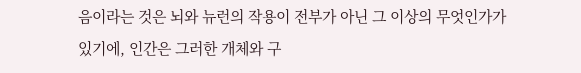음이라는 것은 뇌와 뉴런의 작용이 전부가 아닌 그 이상의 무엇인가가 있기에, 인간은 그러한 개체와 구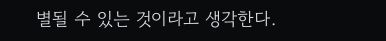별될 수 있는 것이라고 생각한다.